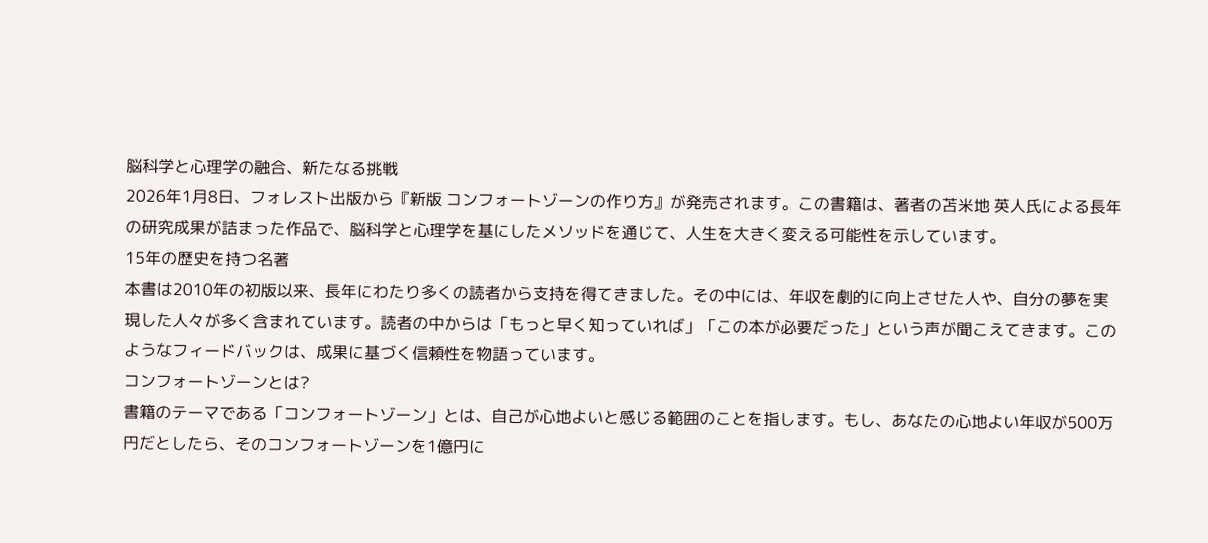脳科学と心理学の融合、新たなる挑戦
2026年1月8日、フォレスト出版から『新版 コンフォートゾーンの作り方』が発売されます。この書籍は、著者の苫米地 英人氏による長年の研究成果が詰まった作品で、脳科学と心理学を基にしたメソッドを通じて、人生を大きく変える可能性を示しています。
15年の歴史を持つ名著
本書は2010年の初版以来、長年にわたり多くの読者から支持を得てきました。その中には、年収を劇的に向上させた人や、自分の夢を実現した人々が多く含まれています。読者の中からは「もっと早く知っていれば」「この本が必要だった」という声が聞こえてきます。このようなフィードバックは、成果に基づく信頼性を物語っています。
コンフォートゾーンとは?
書籍のテーマである「コンフォートゾーン」とは、自己が心地よいと感じる範囲のことを指します。もし、あなたの心地よい年収が500万円だとしたら、そのコンフォートゾーンを1億円に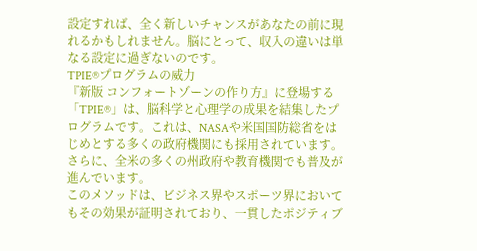設定すれば、全く新しいチャンスがあなたの前に現れるかもしれません。脳にとって、収入の違いは単なる設定に過ぎないのです。
TPIE®プログラムの威力
『新版 コンフォートゾーンの作り方』に登場する「TPIE®」は、脳科学と心理学の成果を結集したプログラムです。これは、NASAや米国国防総省をはじめとする多くの政府機関にも採用されています。さらに、全米の多くの州政府や教育機関でも普及が進んでいます。
このメソッドは、ビジネス界やスポーツ界においてもその効果が証明されており、一貫したポジティブ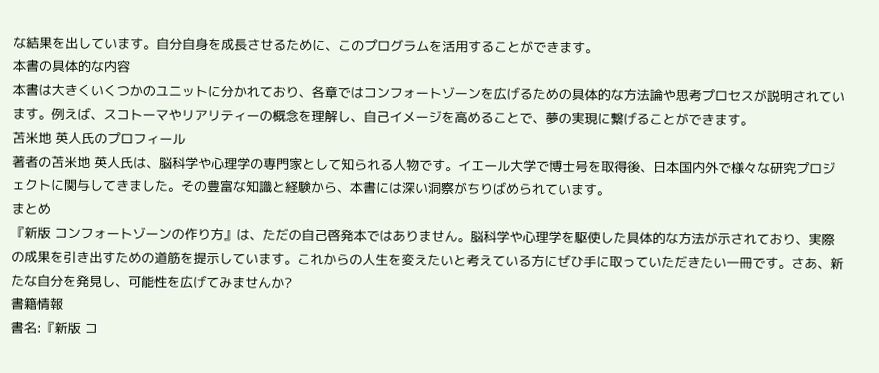な結果を出しています。自分自身を成長させるために、このプログラムを活用することができます。
本書の具体的な内容
本書は大きくいくつかのユニットに分かれており、各章ではコンフォートゾーンを広げるための具体的な方法論や思考プロセスが説明されています。例えば、スコトーマやリアリティーの概念を理解し、自己イメージを高めることで、夢の実現に繋げることができます。
苫米地 英人氏のプロフィール
著者の苫米地 英人氏は、脳科学や心理学の専門家として知られる人物です。イエール大学で博士号を取得後、日本国内外で様々な研究プロジェクトに関与してきました。その豊富な知識と経験から、本書には深い洞察がちりばめられています。
まとめ
『新版 コンフォートゾーンの作り方』は、ただの自己啓発本ではありません。脳科学や心理学を駆使した具体的な方法が示されており、実際の成果を引き出すための道筋を提示しています。これからの人生を変えたいと考えている方にぜひ手に取っていただきたい一冊です。さあ、新たな自分を発見し、可能性を広げてみませんか?
書籍情報
書名:『新版 コ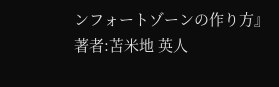ンフォートゾーンの作り方』
著者:苫米地 英人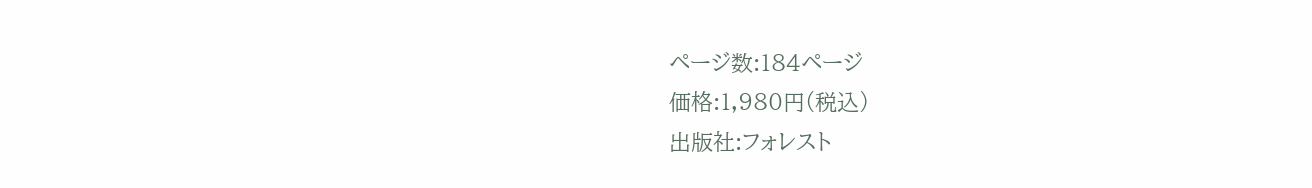ページ数:184ページ
価格:1,980円(税込)
出版社:フォレスト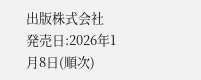出版株式会社
発売日:2026年1月8日(順次)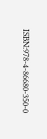ISBN:978-4-86680-350-0